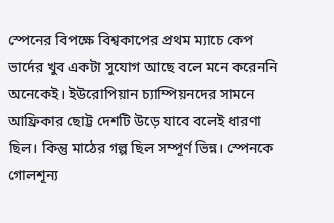স্পেনের বিপক্ষে বিশ্বকাপের প্রথম ম্যাচে কেপ ভার্দের খুব একটা সুযোগ আছে বলে মনে করেননি অনেকেই। ইউরোপিয়ান চ্যাম্পিয়নদের সামনে আফ্রিকার ছোট্ট দেশটি উড়ে যাবে বলেই ধারণা ছিল। কিন্তু মাঠের গল্প ছিল সম্পূর্ণ ভিন্ন। স্পেনকে গোলশূন্য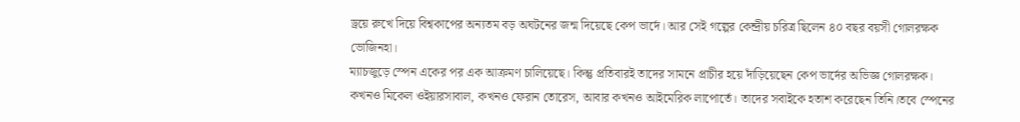ড্রয়ে রুখে দিয়ে বিশ্বকাপের অন্যতম বড় অঘটনের জন্ম দিয়েছে কেপ ভার্দে। আর সেই গল্পের কেন্দ্রীয় চরিত্র ছিলেন ৪০ বছর বয়সী গোলরক্ষক ভোজিনহা।
ম্যাচজুড়ে স্পেন একের পর এক আক্রমণ চালিয়েছে। কিন্তু প্রতিবারই তাদের সামনে প্রাচীর হয়ে দাঁড়িয়েছেন কেপ ভার্দের অভিজ্ঞ গোলরক্ষক। কখনও মিকেল ওইয়ারসাবাল, কখনও ফেরান তোরেস, আবার কখনও আইমেরিক লাপোর্তে। তাদের সবাইকে হতাশ করেছেন তিনি।তবে স্পেনের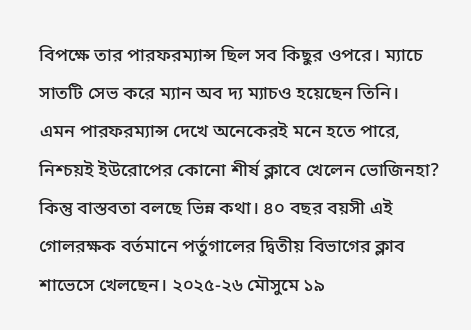বিপক্ষে তার পারফরম্যান্স ছিল সব কিছুর ওপরে। ম্যাচে সাতটি সেভ করে ম্যান অব দ্য ম্যাচও হয়েছেন তিনি।
এমন পারফরম্যান্স দেখে অনেকেরই মনে হতে পারে, নিশ্চয়ই ইউরোপের কোনো শীর্ষ ক্লাবে খেলেন ভোজিনহা? কিন্তু বাস্তবতা বলছে ভিন্ন কথা। ৪০ বছর বয়সী এই গোলরক্ষক বর্তমানে পর্তুগালের দ্বিতীয় বিভাগের ক্লাব শাভেসে খেলছেন। ২০২৫-২৬ মৌসুমে ১৯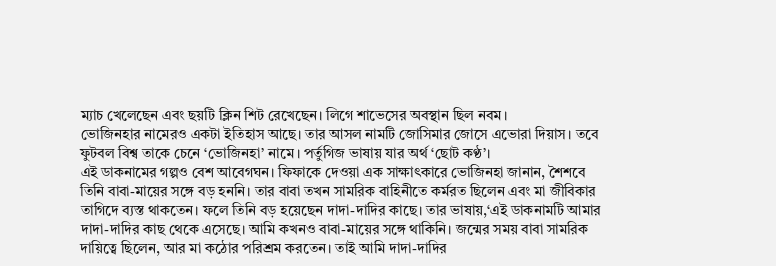ম্যাচ খেলেছেন এবং ছয়টি ক্লিন শিট রেখেছেন। লিগে শাভেসের অবস্থান ছিল নবম।
ভোজিনহার নামেরও একটা ইতিহাস আছে। তার আসল নামটি জোসিমার জোসে এভোরা দিয়াস। তবে ফুটবল বিশ্ব তাকে চেনে ‘ভোজিনহা’ নামে। পর্তুগিজ ভাষায় যার অর্থ ‘ছোট কণ্ঠ’।
এই ডাকনামের গল্পও বেশ আবেগঘন। ফিফাকে দেওয়া এক সাক্ষাৎকারে ভোজিনহা জানান, শৈশবে তিনি বাবা-মায়ের সঙ্গে বড় হননি। তার বাবা তখন সামরিক বাহিনীতে কর্মরত ছিলেন এবং মা জীবিকার তাগিদে ব্যস্ত থাকতেন। ফলে তিনি বড় হয়েছেন দাদা-দাদির কাছে। তার ভাষায়,‘এই ডাকনামটি আমার দাদা-দাদির কাছ থেকে এসেছে। আমি কখনও বাবা-মায়ের সঙ্গে থাকিনি। জন্মের সময় বাবা সামরিক দায়িত্বে ছিলেন, আর মা কঠোর পরিশ্রম করতেন। তাই আমি দাদা-দাদির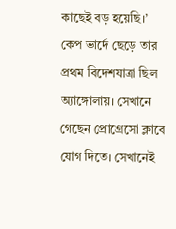কাছেই বড় হয়েছি।’
কেপ ভার্দে ছেড়ে তার প্রথম বিদেশযাত্রা ছিল অ্যাঙ্গোলায়। সেখানে গেছেন প্রোগ্রেসো ক্লাবে যোগ দিতে। সেখানেই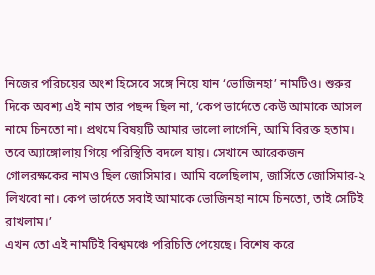নিজের পরিচয়ের অংশ হিসেবে সঙ্গে নিয়ে যান ‘ভোজিনহা’ নামটিও। শুরুর দিকে অবশ্য এই নাম তার পছন্দ ছিল না, ‘কেপ ভার্দেতে কেউ আমাকে আসল নামে চিনতো না। প্রথমে বিষয়টি আমার ভালো লাগেনি, আমি বিরক্ত হতাম। তবে অ্যাঙ্গোলায় গিয়ে পরিস্থিতি বদলে যায়। সেখানে আরেকজন গোলরক্ষকের নামও ছিল জোসিমার। আমি বলেছিলাম, জার্সিতে জোসিমার-২ লিখবো না। কেপ ভার্দেতে সবাই আমাকে ভোজিনহা নামে চিনতো, তাই সেটিই রাখলাম।’
এখন তো এই নামটিই বিশ্বমঞ্চে পরিচিতি পেয়েছে। বিশেষ করে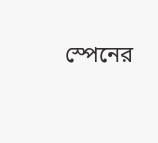স্পেনের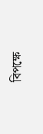বিপক্ষে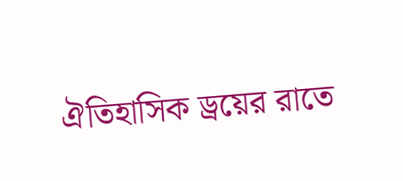ঐতিহাসিক ড্রয়ের রাতে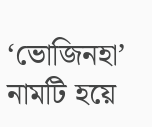‘ভোজিনহা’ নামটি হয়ে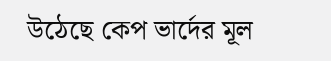উঠেছে কেপ ভার্দের মূল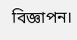বিজ্ঞাপন।